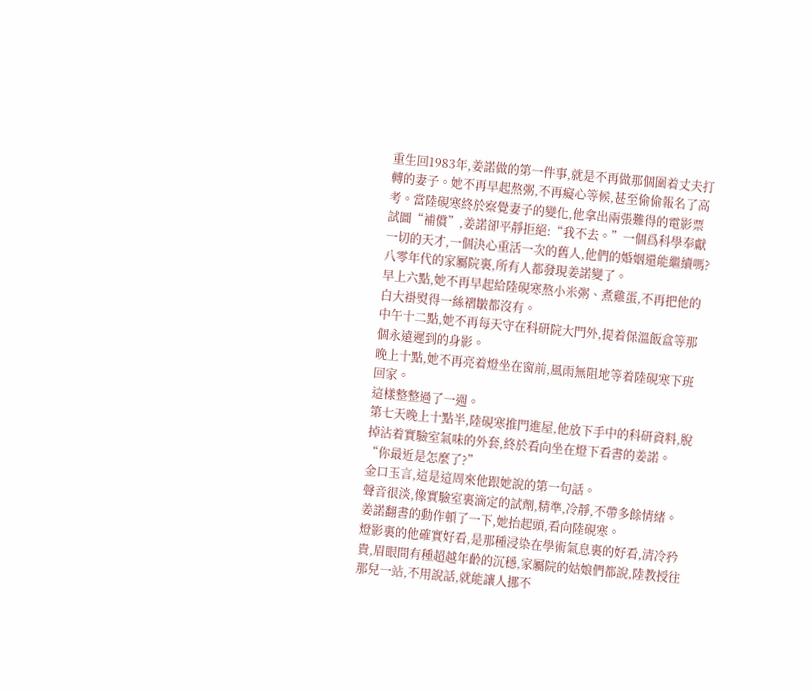重生回1983年,姜諾做的第一件事,就是不再做那個圍着丈夫打轉的妻子。她不再早起熬粥,不再癡心等候,甚至偷偷報名了高考。當陸硯寒終於察覺妻子的變化,他拿出兩張難得的電影票試圖“補償”,姜諾卻平靜拒絕:“我不去。”一個爲科學奉獻一切的天才,一個決心重活一次的舊人,他們的婚姻還能繼續嗎?
八零年代的家屬院裏,所有人都發現姜諾變了。
早上六點,她不再早起給陸硯寒熬小米粥、煮雞蛋,不再把他的白大褂熨得一絲褶皺都沒有。
中午十二點,她不再每天守在科研院大門外,提着保溫飯盒等那個永遠遲到的身影。
晚上十點,她不再亮着燈坐在窗前,風雨無阻地等着陸硯寒下班回家。
這樣整整過了一週。
第七天晚上十點半,陸硯寒推門進屋,他放下手中的科研資料,脫掉沾着實驗室氣味的外套,終於看向坐在燈下看書的姜諾。
“你最近是怎麼了?”
金口玉言,這是這周來他跟她說的第一句話。
聲音很淡,像實驗室裏滴定的試劑,精準,冷靜,不帶多餘情緒。
姜諾翻書的動作頓了一下,她抬起頭,看向陸硯寒。
燈影裏的他確實好看,是那種浸染在學術氣息裏的好看,清冷矜貴,眉眼間有種超越年齡的沉穩,家屬院的姑娘們都說,陸教授往那兒一站,不用說話,就能讓人挪不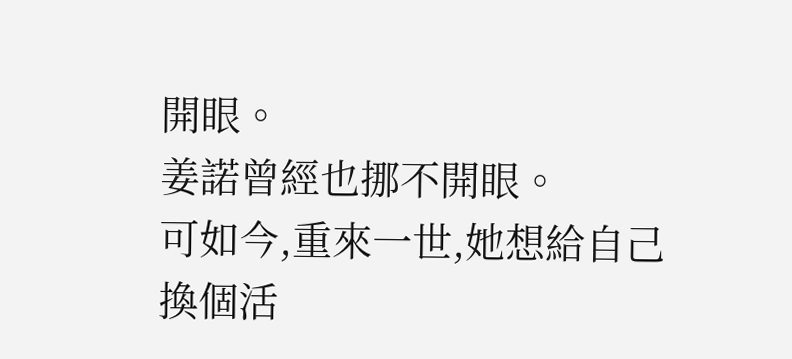開眼。
姜諾曾經也挪不開眼。
可如今,重來一世,她想給自己換個活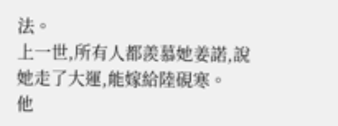法。
上一世,所有人都羨慕她姜諾,說她走了大運,能嫁給陸硯寒。
他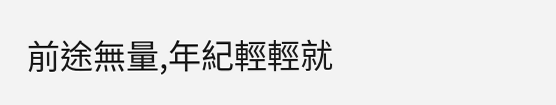前途無量,年紀輕輕就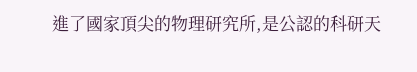進了國家頂尖的物理研究所,是公認的科研天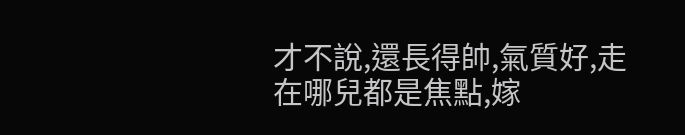才不說,還長得帥,氣質好,走在哪兒都是焦點,嫁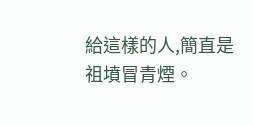給這樣的人,簡直是祖墳冒青煙。